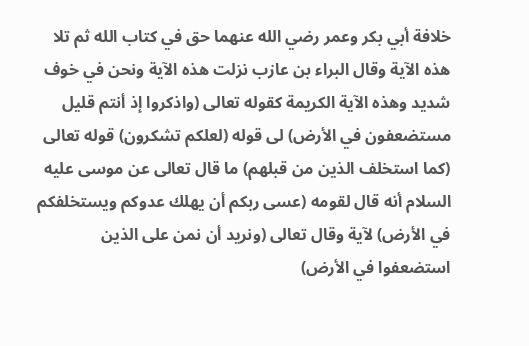خلافة أبي بكر وعمر رضي الله عنهما حق في كتاب الله ثم تلا هذه الآية وقال البراء بن عازب نزلت هذه الآية ونحن في خوف شديد وهذه الآية الكريمة كقوله تعالى (واذكروا إذ أنتم قليل مستضعفون في الأرض) لى قوله (لعلكم تشكرون) قوله تعالى (كما استخلف الذين من قبلهم) ما قال تعالى عن موسى عليه السلام أنه قال لقومه (عسى ربكم أن يهلك عدوكم ويستخلفكم في الأرض) لآية وقال تعالى (ونريد أن نمن على الذين استضعفوا في الأرض)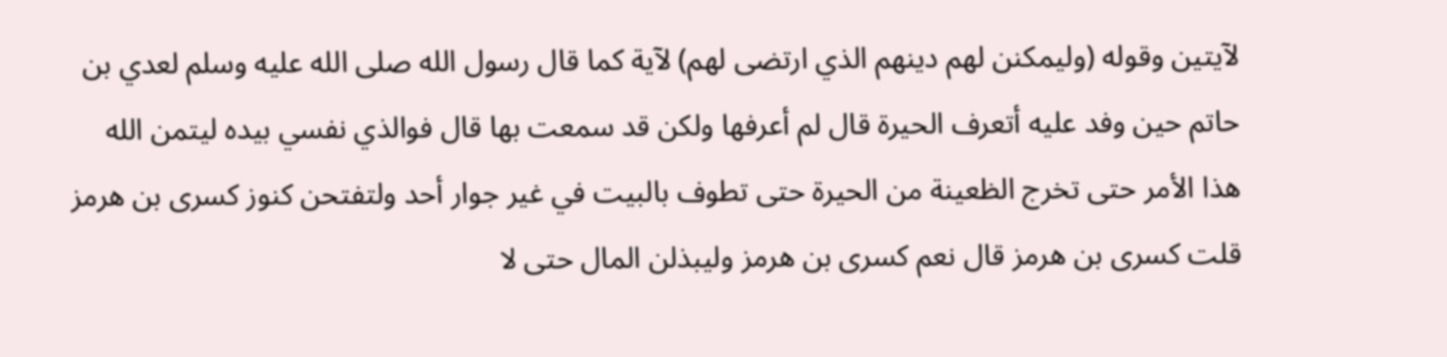لآيتين وقوله (وليمكنن لهم دينهم الذي ارتضى لهم) لآية كما قال رسول الله صلى الله عليه وسلم لعدي بن حاتم حين وفد عليه أتعرف الحيرة قال لم أعرفها ولكن قد سمعت بها قال فوالذي نفسي بيده ليتمن الله هذا الأمر حتى تخرج الظعينة من الحيرة حتى تطوف بالبيت في غير جوار أحد ولتفتحن كنوز كسرى بن هرمز قلت كسرى بن هرمز قال نعم كسرى بن هرمز وليبذلن المال حتى لا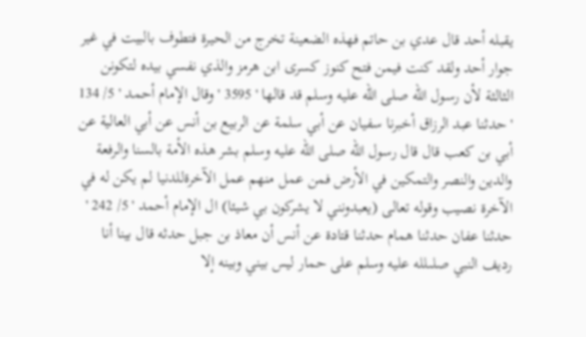يقبله أحد قال عدي بن حاتم فهذه الضعينة تخرج من الحيرة فتطوف بالبيت في غير جوار أحد ولقد كنت فيمن فتح كنوز كسرى ابن هرمز والذي نفسي بيده لتكونن الثالثة لأن رسول الله صلى الله عليه وسلم قد قالها ' 3595 ' وقال الإمام أحمد ' 5/ 134 ' حدثنا عبد الرزاق أخبرنا سفيان عن أبي سلمة عن الربيع بن أنس عن أبي العالية عن أبي بن كعب قال قال رسول الله صلى الله عليه وسلم بشر هذه الأمة بالسنا والرفعة والدين والنصر والتمكين في الأرض فمن عمل منهم عمل الآخرةللدنيا لم يكن له في الآخرة نصيب وقوله تعالى (يعبدونني لا يشركون بي شيئا) ال الإمام أحمد ' 5/ 242 ' حدثنا عفان حدثنا همام حدثنا قتادة عن أنس أن معاذ بن جبل حدثه قال بينا أنا رديف النبي صلىلله عليه وسلم على حمار ليس بيني وبينه إلا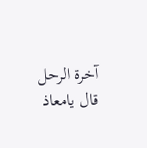آخرة الرحل قال يامعاذ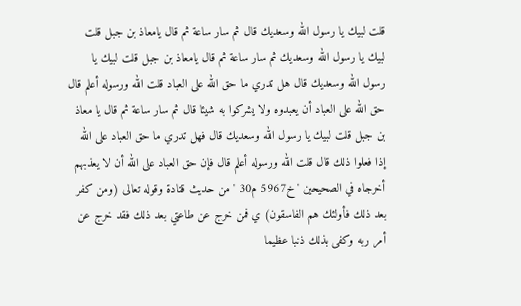قلت لبيك يا رسول الله وسعديك قال ثم سار ساعة ثم قال يامعاذ بن جبل قلت لبيك يا رسول الله وسعديك ثم سار ساعة ثم قال يامعاذ بن جبل قلت لبيك يا رسول الله وسعديك قال هل تدري ما حق الله على العباد قلت الله ورسوله أعلم قال حق الله على العباد أن يعبدوه ولا يشركوا به شيئا قال ثم سار ساعة ثم قال يا معاذ بن جبل قلت لبيك يا رسول الله وسعديك قال فهل تدري ما حق العباد على الله إذا فعلوا ذلك قال قلت الله ورسوله أعلم قال فإن حق العباد على الله أن لا يعذبهم أخرجاه في الصحيحين ' خ5967 م30 ' من حديث قتادة وقوله تعالى (ومن كفر بعد ذلك فأولئك هم الفاسقون) ي فمن خرج عن طاعتي بعد ذلك فقد خرج عن أمر ربه وكفى بذلك ذنبا عظيما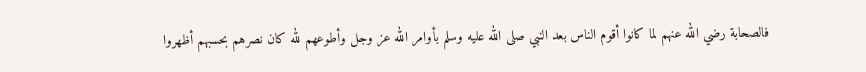فالصحابة رضي الله عنهم لما كانوا أقوم الناس بعد النبي صلى الله عليه وسلم بأوامر الله عز وجل وأطوعهم لله كان نصرهم بحسبهم أظهروا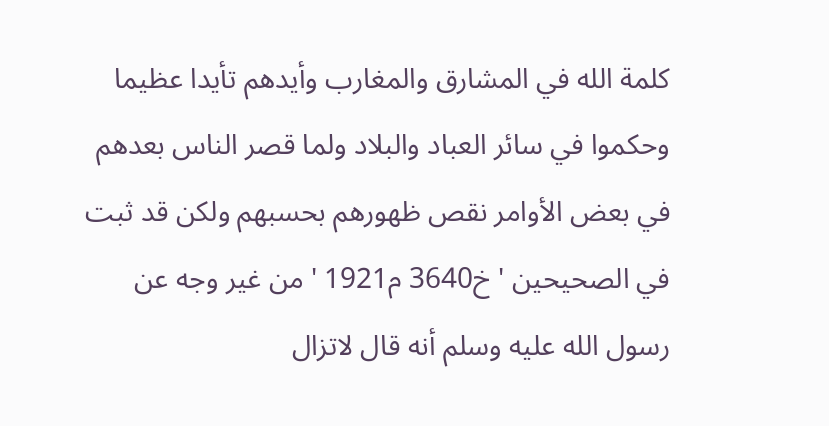كلمة الله في المشارق والمغارب وأيدهم تأيدا عظيما وحكموا في سائر العباد والبلاد ولما قصر الناس بعدهم في بعض الأوامر نقص ظهورهم بحسبهم ولكن قد ثبت في الصحيحين ' خ3640 م1921 ' من غير وجه عن رسول الله عليه وسلم أنه قال لاتزال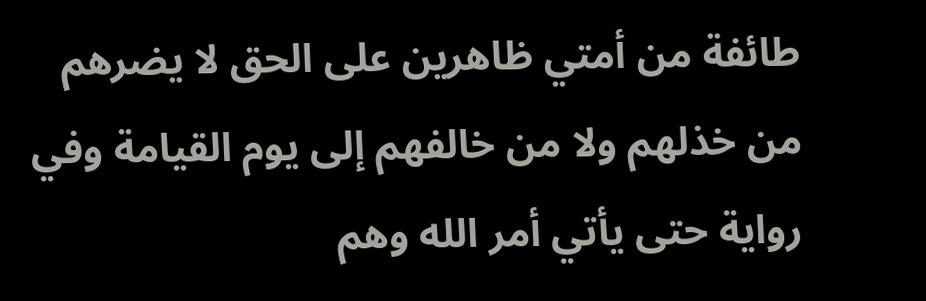طائفة من أمتي ظاهرين على الحق لا يضرهم من خذلهم ولا من خالفهم إلى يوم القيامة وفي رواية حتى يأتي أمر الله وهم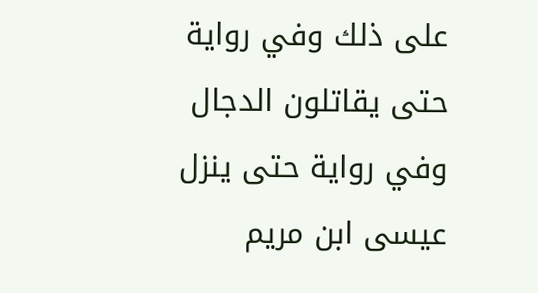على ذلك وفي رواية حتى يقاتلون الدجال وفي رواية حتى ينزل عيسى ابن مريم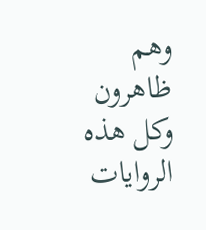وهم ظاهرون وكل هذه الروايات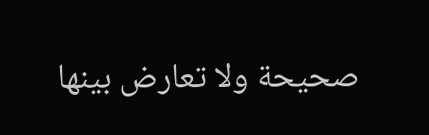صحيحة ولا تعارض بينها